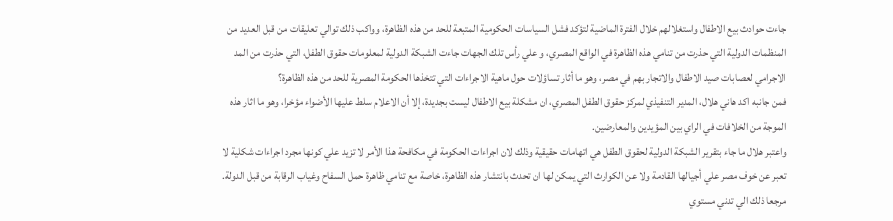جاءت حوادث بيع الاطفال واستغلالهم خلال الفترة الماضية لتؤكد فشل السياسات الحكومية المتبعة للحد من هذه الظاهرة، وواكب ذلك توالي تعليقات من قبل العديد من المنظمات الدولية التي حذرت من تنامي هذه الظاهرة في الواقع المصري، و علي رأس تلك الجهات جاءت الشبكة الدولية لمعلومات حقوق الطفل، التي حذرت من المد الاجرامي لعصابات صيد الاطفال والاتجار بهم في مصر، وهو ما أثار تساؤلات حول ماهية الاجراءات التي تتخذها الحكومة المصرية للحد من هذه الظاهرة؟
فمن جانبه اكد هاني هلال، المدير التنفيذي لمركز حقوق الطفل المصري، ان مشكلة بيع الاطفال ليست بجديدة، إلا أن الاعلام سلط عليها الأضواء مؤخرا، وهو ما اثار هذه الموجة من الخلافات في الراي بين المؤيدين والمعارضين.
واعتبر هلال ما جاء بتقرير الشبكة الدولية لحقوق الطفل هي اتهامات حقيقية وذلك لان اجراءات الحكومة في مكافحة هذا الأمر لا تزيد علي كونها مجرد اجراءات شكلية لا تعبر عن خوف مصر علي أجيالها القادمة ولا عن الكوارث التي يمكن لها ان تحدث بانتشار هذه الظاهرة، خاصة مع تنامي ظاهرة حمل السفاح وغياب الرقابة من قبل الدولة. مرجعا ذلك الي تدني مستوي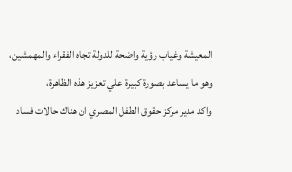المعيشة وغياب رؤية واضحة للدولة تجاه الفقراء والمهمشين، وهو ما يساعد بصورة كبيرة علي تعزيز هذه الظاهرة،
واكد مدير مركز حقوق الطفل المصري ان هناك حالات فساد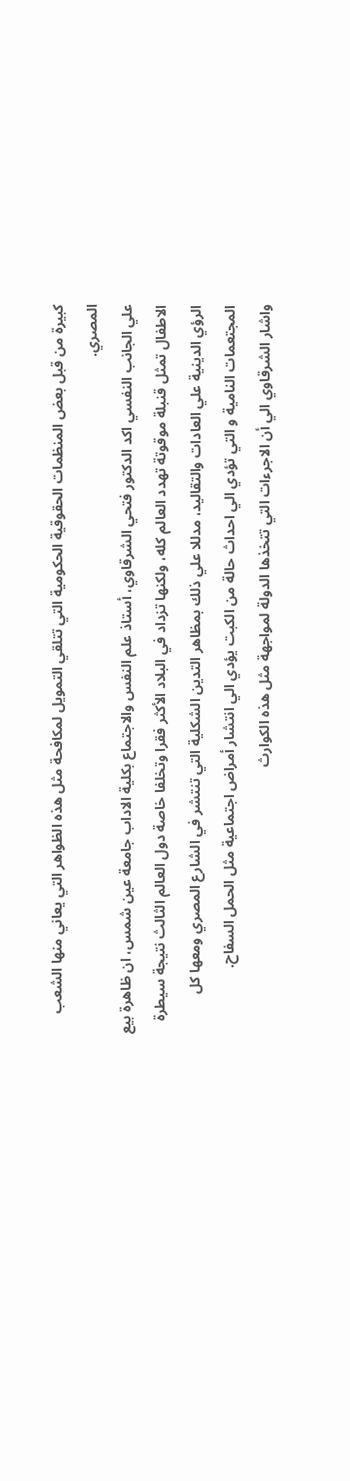كبيرة من قبل بعض المنظمات الحقوقية الحكومية التي تتلقي التمويل لمكافحة مثل هذه الظواهر التي يعاني منها الشعب المصري.
علي الجانب النفسي اكد الدكتور فتحي الشرقاوي، أستاذ علم النفس والاجتماع بكلية الاداب جامعة عين شمس، ان ظاهرة بيع الاطفال تمثل قنبلة موقوتة تهدد العالم كله، ولكنها تزداد في البلاد الأكثر فقرا وتخلفا خاصة دول العالم الثالث نتيجة سيطرة الرؤي الدينية علي العادات والتقاليد، مدللا علي ذلك بمظاهر التدين الشكلية التي تنتشر في الشارع المصري ومعها كل المجتعمات النامية و التي تؤدي الي احداث حالة من الكبت يؤدي الي انتشار أمراض اجتماعية مثل الحمل السفاح.
واشار الشرقاوي الي أن الاجرءات التي تتخذها الدولة لمواجهة مثل هذه الكوارث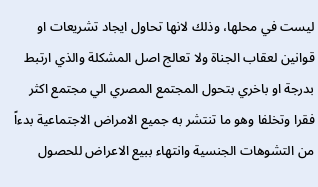ليست في محلها، وذلك لانها تحاول ايجاد تشريعات او قوانين لعقاب الجناة ولا تعالج اصل المشكلة والذي ارتبط بدرجة او باخري بتحول المجتمع المصري الي مجتمع اكثر فقرا وتخلفا وهو ما تنتشر به جميع الامراض الاجتماعية بدءاً من التشوهات الجنسية وانتهاء ببيع الاعراض للحصول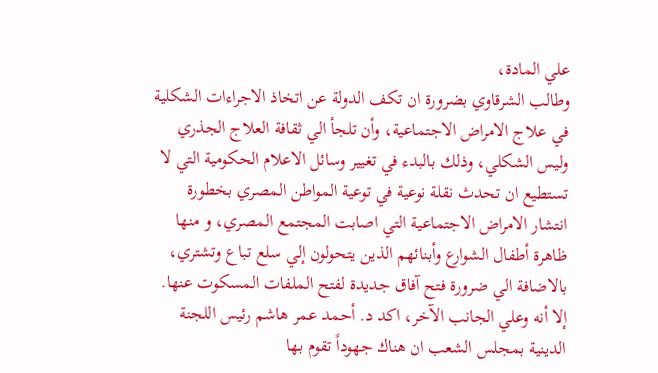علي المادة،
وطالب الشرقاوي بضرورة ان تكف الدولة عن اتخاذ الاجراءات الشكلية في علاج الامراض الاجتماعية، وأن تلجأ الي ثقافة العلاج الجذري وليس الشكلي، وذلك بالبدء في تغيير وسائل الاعلام الحكومية التي لا تستطيع ان تحدث نقلة نوعية في توعية المواطن المصري بخطورة انتشار الامراض الاجتماعية التي اصابت المجتمع المصري، و منها ظاهرة أطفال الشوارع وأبنائهم الذين يتحولون إلي سلع تباع وتشتري، بالاضافة الي ضرورة فتح آفاق جديدة لفتح الملفات المسكوت عنها.
إلا أنه وعلي الجانب الآخر، اكد د. أحمد عمر هاشم رئيس اللجنة الدينية بمجلس الشعب ان هناك جهوداً تقوم بها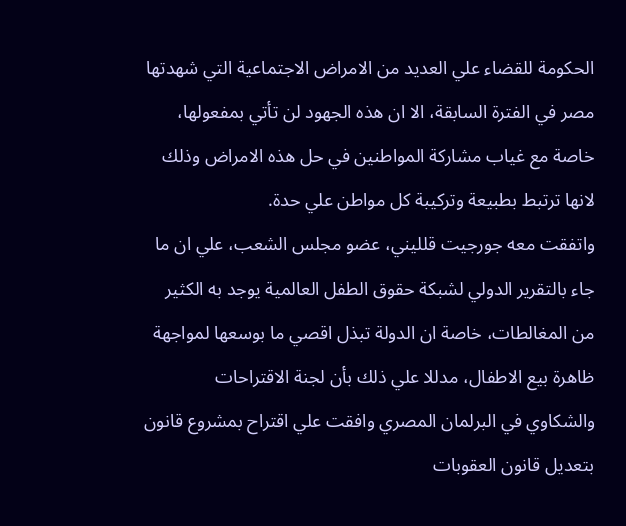الحكومة للقضاء علي العديد من الامراض الاجتماعية التي شهدتها مصر في الفترة السابقة، الا ان هذه الجهود لن تأتي بمفعولها، خاصة مع غياب مشاركة المواطنين في حل هذه الامراض وذلك لانها ترتبط بطبيعة وتركيبة كل مواطن علي حدة.
واتفقت معه جورجيت قلليني، عضو مجلس الشعب، علي ان ما جاء بالتقرير الدولي لشبكة حقوق الطفل العالمية يوجد به الكثير من المغالطات، خاصة ان الدولة تبذل اقصي ما بوسعها لمواجهة ظاهرة بيع الاطفال، مدللا علي ذلك بأن لجنة الاقتراحات والشكاوي في البرلمان المصري وافقت علي اقتراح بمشروع قانون بتعديل قانون العقوبات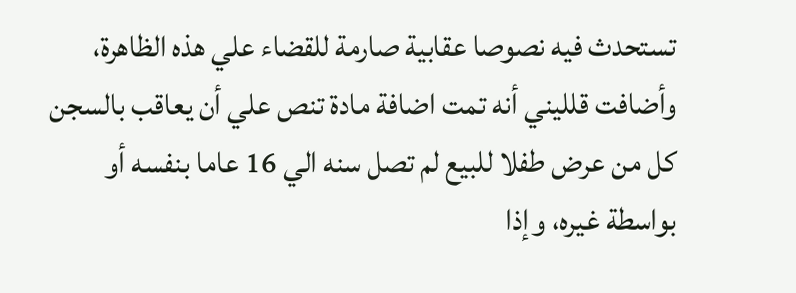تستحدث فيه نصوصا عقابية صارمة للقضاء علي هذه الظاهرة،
وأضافت قلليني أنه تمت اضافة مادة تنص علي أن يعاقب بالسجن كل من عرض طفلا للبيع لم تصل سنه الي 16 عاما بنفسه أو بواسطة غيره، وإذا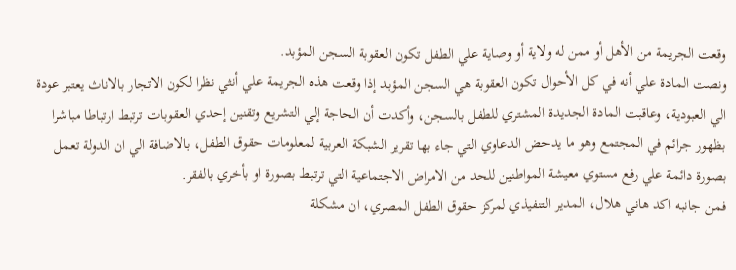وقعت الجريمة من الأهل أو ممن له ولاية أو وصاية علي الطفل تكون العقوبة السجن المؤبد.
ونصت المادة علي أنه في كل الأحوال تكون العقوبة هي السجن المؤبد إذا وقعت هذه الجريمة علي أنثي نظرا لكون الاتجار بالاناث يعتبر عودة الي العبودية، وعاقبت المادة الجديدة المشتري للطفل بالسجن، وأكدت أن الحاجة إلي التشريع وتقنين إحدي العقوبات ترتبط ارتباطا مباشرا بظهور جرائم في المجتمع وهو ما يدحض الدعاوي التي جاء بها تقرير الشبكة العربية لمعلومات حقوق الطفل، بالاضافة الي ان الدولة تعمل بصورة دائمة علي رفع مستوي معيشة المواطنين للحد من الامراض الاجتماعية التي ترتبط بصورة او بأخري بالفقر.
فمن جانبه اكد هاني هلال، المدير التنفيذي لمركز حقوق الطفل المصري، ان مشكلة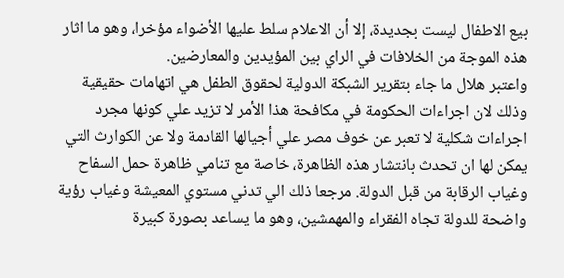بيع الاطفال ليست بجديدة، إلا أن الاعلام سلط عليها الأضواء مؤخرا، وهو ما اثار هذه الموجة من الخلافات في الراي بين المؤيدين والمعارضين.
واعتبر هلال ما جاء بتقرير الشبكة الدولية لحقوق الطفل هي اتهامات حقيقية وذلك لان اجراءات الحكومة في مكافحة هذا الأمر لا تزيد علي كونها مجرد اجراءات شكلية لا تعبر عن خوف مصر علي أجيالها القادمة ولا عن الكوارث التي يمكن لها ان تحدث بانتشار هذه الظاهرة، خاصة مع تنامي ظاهرة حمل السفاح وغياب الرقابة من قبل الدولة. مرجعا ذلك الي تدني مستوي المعيشة وغياب رؤية واضحة للدولة تجاه الفقراء والمهمشين، وهو ما يساعد بصورة كبيرة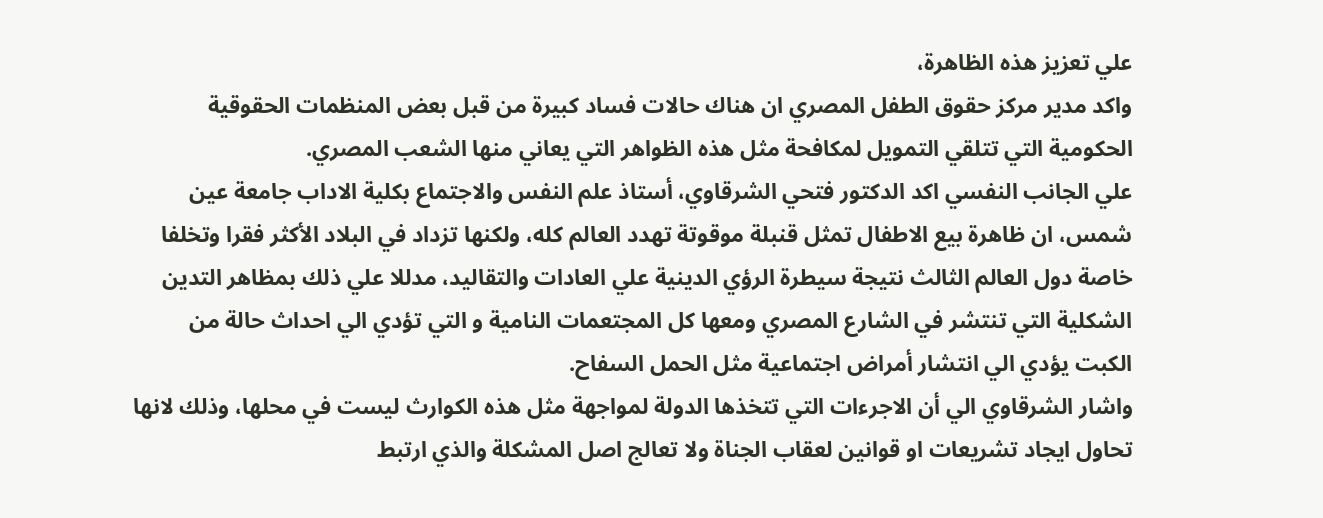علي تعزيز هذه الظاهرة،
واكد مدير مركز حقوق الطفل المصري ان هناك حالات فساد كبيرة من قبل بعض المنظمات الحقوقية الحكومية التي تتلقي التمويل لمكافحة مثل هذه الظواهر التي يعاني منها الشعب المصري.
علي الجانب النفسي اكد الدكتور فتحي الشرقاوي، أستاذ علم النفس والاجتماع بكلية الاداب جامعة عين شمس، ان ظاهرة بيع الاطفال تمثل قنبلة موقوتة تهدد العالم كله، ولكنها تزداد في البلاد الأكثر فقرا وتخلفا خاصة دول العالم الثالث نتيجة سيطرة الرؤي الدينية علي العادات والتقاليد، مدللا علي ذلك بمظاهر التدين الشكلية التي تنتشر في الشارع المصري ومعها كل المجتعمات النامية و التي تؤدي الي احداث حالة من الكبت يؤدي الي انتشار أمراض اجتماعية مثل الحمل السفاح.
واشار الشرقاوي الي أن الاجرءات التي تتخذها الدولة لمواجهة مثل هذه الكوارث ليست في محلها، وذلك لانها تحاول ايجاد تشريعات او قوانين لعقاب الجناة ولا تعالج اصل المشكلة والذي ارتبط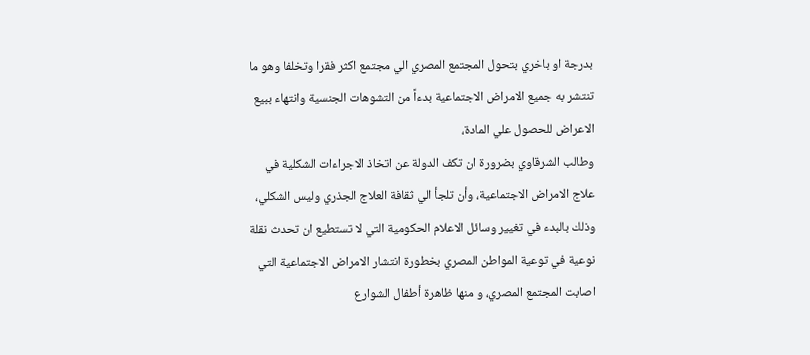بدرجة او باخري بتحول المجتمع المصري الي مجتمع اكثر فقرا وتخلفا وهو ما تنتشر به جميع الامراض الاجتماعية بدءاً من التشوهات الجنسية وانتهاء ببيع الاعراض للحصول علي المادة،
وطالب الشرقاوي بضرورة ان تكف الدولة عن اتخاذ الاجراءات الشكلية في علاج الامراض الاجتماعية، وأن تلجأ الي ثقافة العلاج الجذري وليس الشكلي، وذلك بالبدء في تغيير وسائل الاعلام الحكومية التي لا تستطيع ان تحدث نقلة نوعية في توعية المواطن المصري بخطورة انتشار الامراض الاجتماعية التي اصابت المجتمع المصري، و منها ظاهرة أطفال الشوارع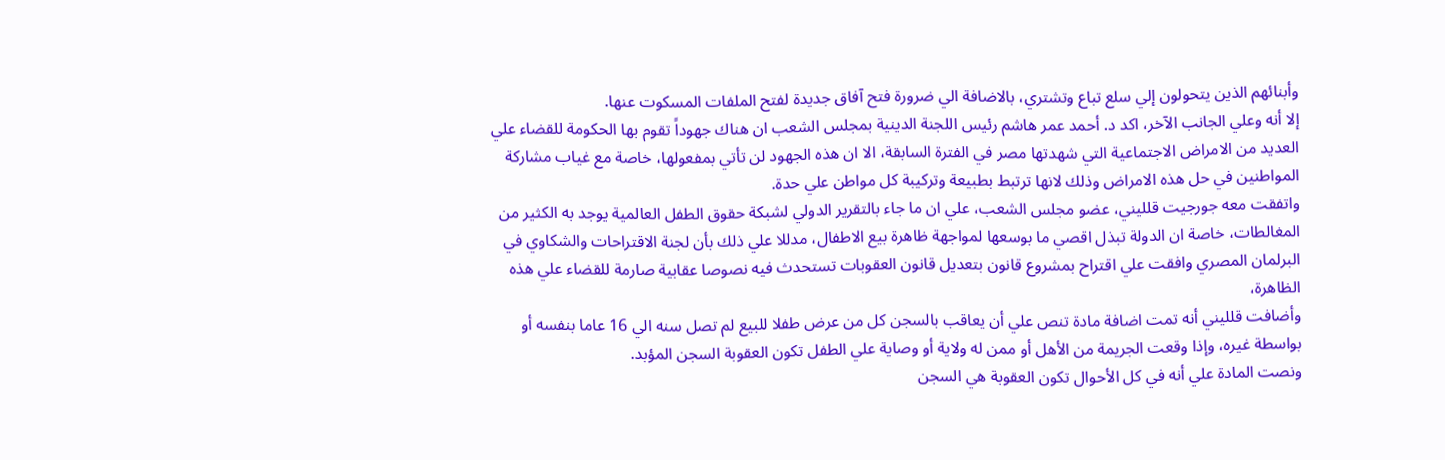وأبنائهم الذين يتحولون إلي سلع تباع وتشتري، بالاضافة الي ضرورة فتح آفاق جديدة لفتح الملفات المسكوت عنها.
إلا أنه وعلي الجانب الآخر، اكد د. أحمد عمر هاشم رئيس اللجنة الدينية بمجلس الشعب ان هناك جهوداً تقوم بها الحكومة للقضاء علي العديد من الامراض الاجتماعية التي شهدتها مصر في الفترة السابقة، الا ان هذه الجهود لن تأتي بمفعولها، خاصة مع غياب مشاركة المواطنين في حل هذه الامراض وذلك لانها ترتبط بطبيعة وتركيبة كل مواطن علي حدة.
واتفقت معه جورجيت قلليني، عضو مجلس الشعب، علي ان ما جاء بالتقرير الدولي لشبكة حقوق الطفل العالمية يوجد به الكثير من المغالطات، خاصة ان الدولة تبذل اقصي ما بوسعها لمواجهة ظاهرة بيع الاطفال، مدللا علي ذلك بأن لجنة الاقتراحات والشكاوي في البرلمان المصري وافقت علي اقتراح بمشروع قانون بتعديل قانون العقوبات تستحدث فيه نصوصا عقابية صارمة للقضاء علي هذه الظاهرة،
وأضافت قلليني أنه تمت اضافة مادة تنص علي أن يعاقب بالسجن كل من عرض طفلا للبيع لم تصل سنه الي 16 عاما بنفسه أو بواسطة غيره، وإذا وقعت الجريمة من الأهل أو ممن له ولاية أو وصاية علي الطفل تكون العقوبة السجن المؤبد.
ونصت المادة علي أنه في كل الأحوال تكون العقوبة هي السجن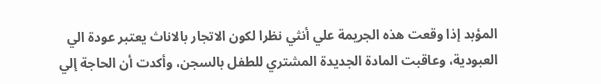المؤبد إذا وقعت هذه الجريمة علي أنثي نظرا لكون الاتجار بالاناث يعتبر عودة الي العبودية، وعاقبت المادة الجديدة المشتري للطفل بالسجن، وأكدت أن الحاجة إلي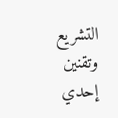التشريع وتقنين إحدي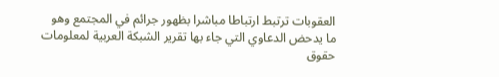العقوبات ترتبط ارتباطا مباشرا بظهور جرائم في المجتمع وهو ما يدحض الدعاوي التي جاء بها تقرير الشبكة العربية لمعلومات حقوق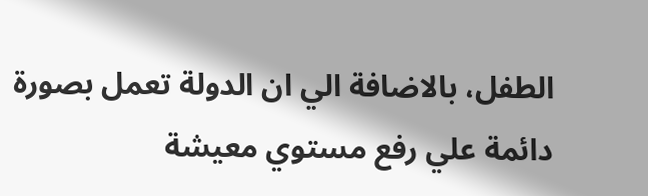الطفل، بالاضافة الي ان الدولة تعمل بصورة دائمة علي رفع مستوي معيشة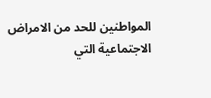المواطنين للحد من الامراض الاجتماعية التي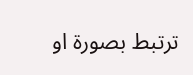ترتبط بصورة او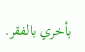بأخري بالفقر.